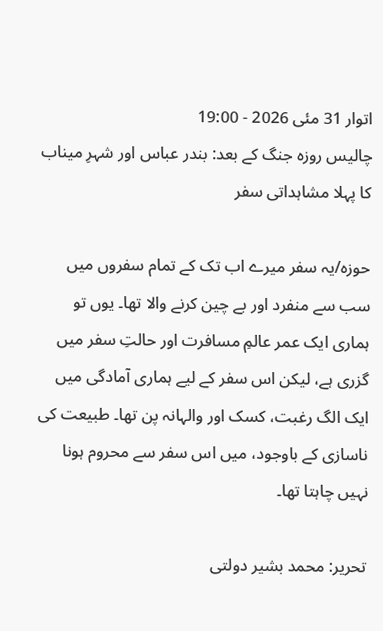اتوار 31 مئی 2026 - 19:00
چالیس روزہ جنگ کے بعد: بندر عباس اور شہرِ میناب کا پہلا مشاہداتی سفر

حوزہ/یہ سفر میرے اب تک کے تمام سفروں میں سب سے منفرد اور بے چین کرنے والا تھا۔ یوں تو ہماری ایک عمر عالمِ مسافرت اور حالتِ سفر میں گزری ہے، لیکن اس سفر کے لیے ہماری آمادگی میں ایک الگ رغبت، کسک اور والہانہ پن تھا۔ طبیعت کی ناسازی کے باوجود، میں اس سفر سے محروم ہونا نہیں چاہتا تھا۔

تحریر: محمد بشیر دولتی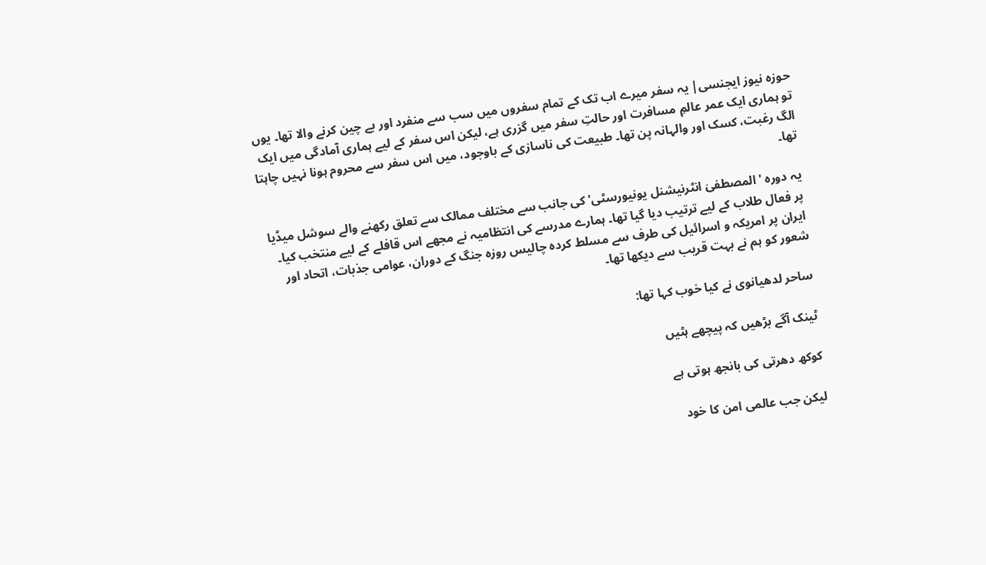حوزہ نیوز ایجنسی| یہ سفر میرے اب تک کے تمام سفروں میں سب سے منفرد اور بے چین کرنے والا تھا۔ یوں تو ہماری ایک عمر عالمِ مسافرت اور حالتِ سفر میں گزری ہے، لیکن اس سفر کے لیے ہماری آمادگی میں ایک الگ رغبت، کسک اور والہانہ پن تھا۔ طبیعت کی ناسازی کے باوجود، میں اس سفر سے محروم ہونا نہیں چاہتا تھا۔

یہ دورہ 'المصطفیٰ انٹرنیشنل یونیورسٹی' کی جانب سے مختلف ممالک سے تعلق رکھنے والے سوشل میڈیا پر فعال طلاب کے لیے ترتیب دیا گیا تھا۔ ہمارے مدرسے کی انتظامیہ نے مجھے اس قافلے کے لیے منتخب کیا۔ ایران پر امریکہ و اسرائیل کی طرف سے مسلط کردہ چالیس روزہ جنگ کے دوران، عوامی جذبات، اتحاد اور شعور کو ہم نے بہت قریب سے دیکھا تھا۔

ساحر لدھیانوی نے کیا خوب کہا تھا:

ٹینک آگے بڑھیں کہ پیچھے ہٹیں

کوکھ دھرتی کی بانجھ ہوتی ہے

لیکن جب عالمی امن کا خود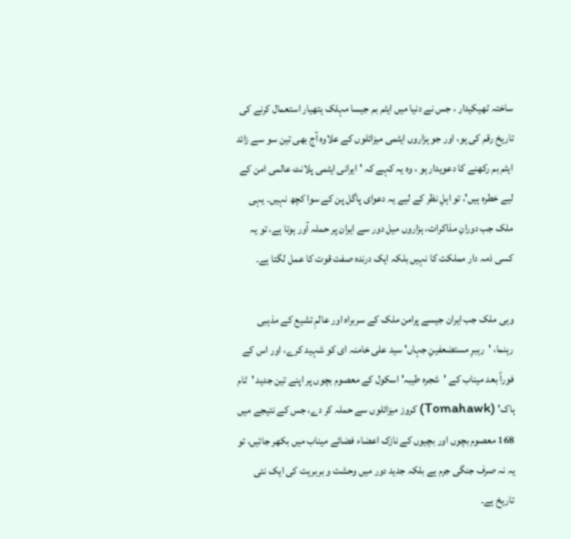ساختہ ٹھیکیدار ، جس نے دنیا میں ایٹم بم جیسا مہلک ہتھیار استعمال کرنے کی تاریخ رقم کی ہو، اور جو ہزاروں ایٹمی میزائلوں کے علاوہ آج بھی تین سو سے زائد ایٹم بم رکھنے کا دعویدار ہو ، وہ یہ کہے کہ 'ایرانی ایٹمی پلانٹ عالمی امن کے لیے خطرہ ہیں'، تو اہلِ نظر کے لیے یہ دعوای پاگل پن کے سوا کچھ نہیں۔ یہی ملک جب دورانِ مذاکرات، ہزاروں میل دور سے ایران پر حملہ آور ہوتا ہے، تو یہ کسی ذمہ دار مملکت کا نہیں بلکہ ایک درندہ صفت قوت کا عمل لگتا ہے۔

وہی ملک جب ایران جیسے پرامن ملک کے سربراہ اور عالمِ تشیع کے مذہبی رہنما، 'رہبرِ مستضعفینِ جہاں' سید علی خامنہ ای کو شہید کرے، اور اس کے فوراً بعد میناب کے 'شجرہ طیبہ' اسکول کے معصوم بچوں پر اپنے تین جدید 'ٹام ہاک' (Tomahawk) کروز میزائلوں سے حملہ کر دے، جس کے نتیجے میں 168 معصوم بچوں اور بچیوں کے نازک اعضاء فضائے میناب میں بکھر جائیں، تو یہ نہ صرف جنگی جرم ہے بلکہ جدید دور میں وحشت و بربریت کی ایک نئی تاریخ ہے۔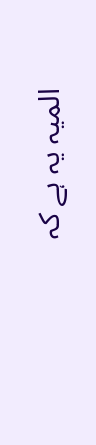المیہ یہ ہے کہ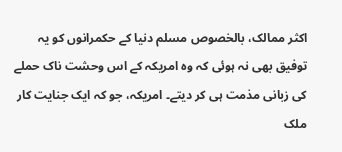اکثر ممالک، بالخصوص مسلم دنیا کے حکمرانوں کو یہ توفیق بھی نہ ہوئی کہ وہ امریکہ کے اس وحشت ناک حملے کی زبانی مذمت ہی کر دیتے۔ امریکہ، جو کہ ایک جنایت کار ملک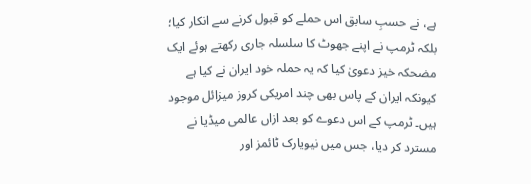ہے، نے حسبِ سابق اس حملے کو قبول کرنے سے انکار کیا؛ بلکہ ٹرمپ نے اپنے جھوٹ کا سلسلہ جاری رکھتے ہوئے ایک مضحکہ خیز دعویٰ کیا کہ یہ حملہ خود ایران نے کیا ہے کیونکہ ایران کے پاس بھی چند امریکی کروز میزائل موجود ہیں۔ ٹرمپ کے اس دعوے کو بعد ازاں عالمی میڈیا نے مسترد کر دیا، جس میں نیویارک ٹائمز اور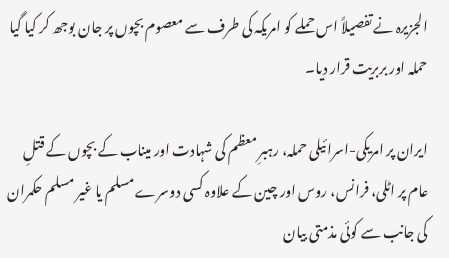الجزیرہ نے تفصیلاً اس حملے کو امریکہ کی طرف سے معصوم بچوں پر جان بوجھ کر کیا گیا حملہ اور بربریت قرار دیا۔

ایران پر امریکی-اسرائیلی حملہ، رہبرِ معظم کی شہادت اور میناب کے بچوں کے قتلِ عام پر اٹلی، فرانس، روس اور چین کے علاوہ کسی دوسرے مسلم یا غیر مسلم حکمران کی جانب سے کوئی مذمتی بیان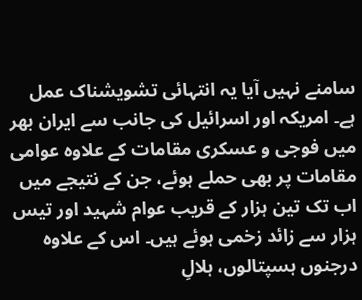سامنے نہیں آیا یہ انتہائی تشویشناک عمل ہے۔ امریکہ اور اسرائیل کی جانب سے ایران بھر میں فوجی و عسکری مقامات کے علاوہ عوامی مقامات پر بھی حملے ہوئے، جن کے نتیجے میں اب تک تین ہزار کے قریب عوام شہید اور تیس ہزار سے زائد زخمی ہوئے ہیں۔ اس کے علاوہ درجنوں ہسپتالوں، ہلالِ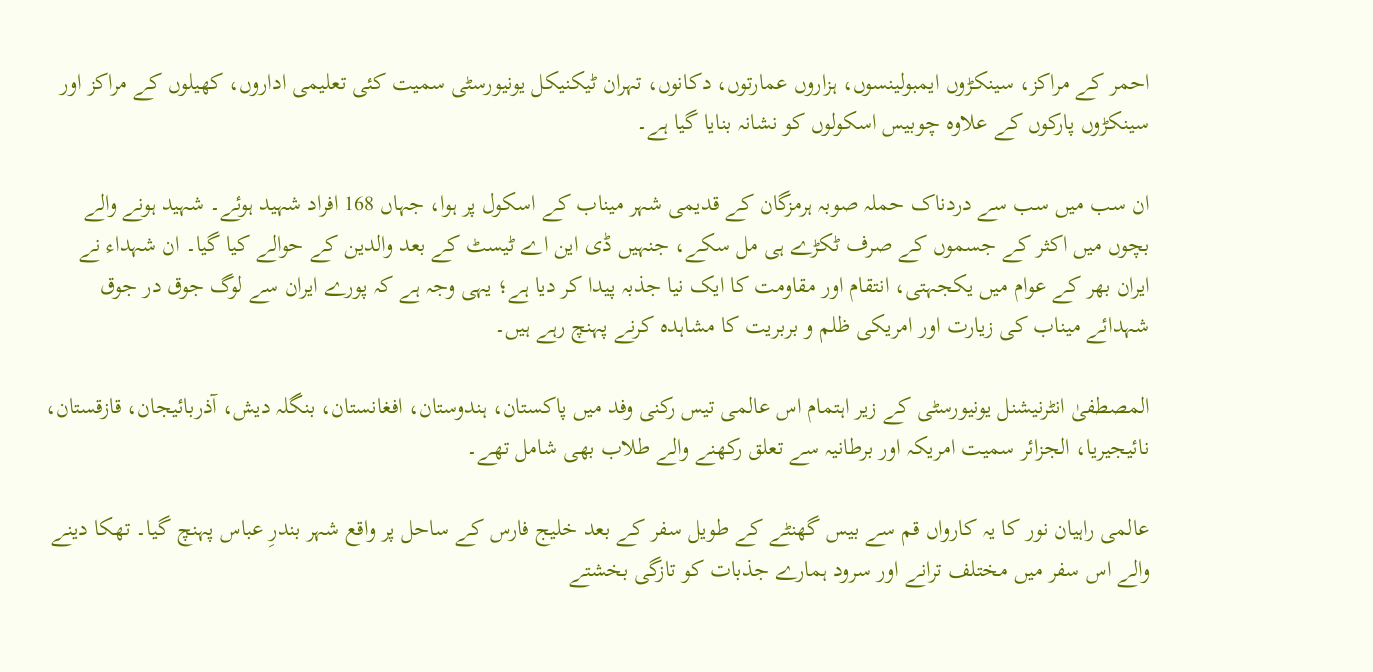احمر کے مراکز، سینکڑوں ایمبولینسوں، ہزاروں عمارتوں، دکانوں، تہران ٹیکنیکل یونیورسٹی سمیت کئی تعلیمی اداروں، کھیلوں کے مراکز اور سینکڑوں پارکوں کے علاوہ چوبیس اسکولوں کو نشانہ بنایا گیا ہے۔

ان سب میں سب سے دردناک حملہ صوبہ ہرمزگان کے قدیمی شہر میناب کے اسکول پر ہوا، جہاں 168 افراد شہید ہوئے۔ شہید ہونے والے بچوں میں اکثر کے جسموں کے صرف ٹکڑے ہی مل سکے، جنہیں ڈی این اے ٹیسٹ کے بعد والدین کے حوالے کیا گیا۔ ان شہداء نے ایران بھر کے عوام میں یکجہتی، انتقام اور مقاومت کا ایک نیا جذبہ پیدا کر دیا ہے؛ یہی وجہ ہے کہ پورے ایران سے لوگ جوق در جوق شہدائے میناب کی زیارت اور امریکی ظلم و بربریت کا مشاہدہ کرنے پہنچ رہے ہیں۔

المصطفیٰ انٹرنیشنل یونیورسٹی کے زیر اہتمام اس عالمی تیس رکنی وفد میں پاکستان، ہندوستان، افغانستان، بنگلہ دیش، آذربائیجان، قازقستان، نائیجیریا، الجزائر سمیت امریکہ اور برطانیہ سے تعلق رکھنے والے طلاب بھی شامل تھے۔

عالمی راہیان نور کا یہ کارواں قم سے بیس گھنٹے کے طویل سفر کے بعد خلیج فارس کے ساحل پر واقع شہر بندرِ عباس پہنچ گیا۔ تھکا دینے والے اس سفر میں مختلف ترانے اور سرود ہمارے جذبات کو تازگی بخشتے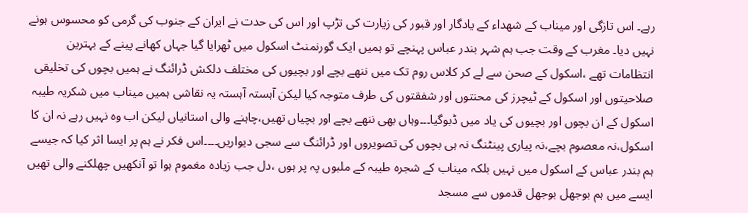رہے۔ اس تازگی اور میناب کے شھداء کے یادگار اور قبور کی زیارت کی تڑپ اور اس کی حدت نے ایران کے جنوب کی گرمی کو محسوس ہونے نہیں دیا۔ مغرب کے وقت جب ہم شہر بندر عباس پہنچے تو ہمیں ایک گورنمنٹ اسکول میں ٹھرایا گیا جہاں کھانے پینے کے بہترین انتظامات تھے ،اسکول کے صحن سے لے کر کلاس روم تک میں ننھے بچے اور بچیوں کی مختلف دلکش ڈرائنگ نے ہمیں بچوں کی تخلیقی صلاحیتوں اور اسکول کے ٹیچرز کی محنتوں اور شفقتوں کی طرف متوجہ کیا لیکن آہستہ آہستہ یہ نقاشی ہمیں میناب میں شکریہ طیبہ اسکول کے ان بچوں اور بچیوں کی یاد میں ڈبوگیا۔۔۔وہاں بھی ننھے بچے اور بچیاں تھیں،چاہنے والی استانیاں لیکن اب وہ نہیں رہے نہ ان کا اسکول،نہ معصوم بچے،نہ پیاری پینٹنگ نہ ہی بچوں کی تصویروں اور ڈرائنگ سے سجی دیواریں۔۔۔۔اس فکر نے ہم پر ایسا اثر کیا کہ جیسے ہم بندر عباس کے اسکول میں نہیں بلکہ میناب کے شجرہ طیبہ کے ملبوں پہ پر ہوں ،دل جب زیادہ مغموم ہوا تو آنکھیں چھلکنے والی تھیں ایسے میں ہم بوجھل بوجھل قدموں سے مسجد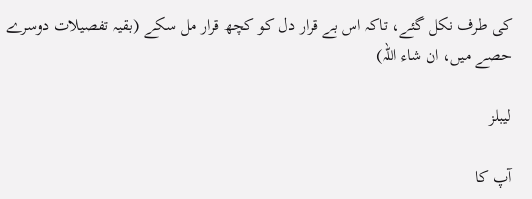کی طرف نکل گئے، تاکہ اس بے قرار دل کو کچھ قرار مل سکے (بقیہ تفصیلات دوسرے حصے میں، ان شاء اللہ)

لیبلز

آپ کا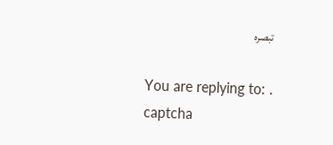تبصرہ

You are replying to: .
captcha